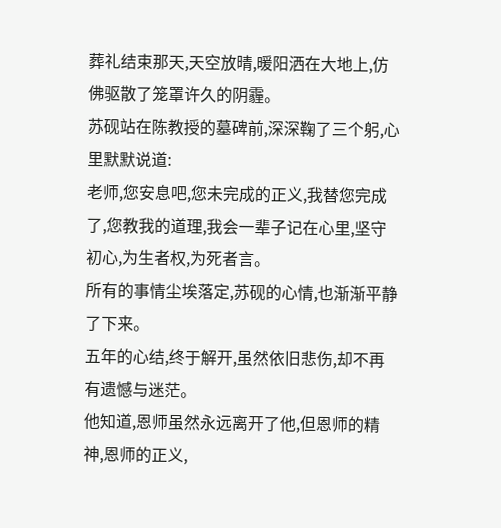葬礼结束那天,天空放晴,暖阳洒在大地上,仿佛驱散了笼罩许久的阴霾。
苏砚站在陈教授的墓碑前,深深鞠了三个躬,心里默默说道:
老师,您安息吧,您未完成的正义,我替您完成了,您教我的道理,我会一辈子记在心里,坚守初心,为生者权,为死者言。
所有的事情尘埃落定,苏砚的心情,也渐渐平静了下来。
五年的心结,终于解开,虽然依旧悲伤,却不再有遗憾与迷茫。
他知道,恩师虽然永远离开了他,但恩师的精神,恩师的正义,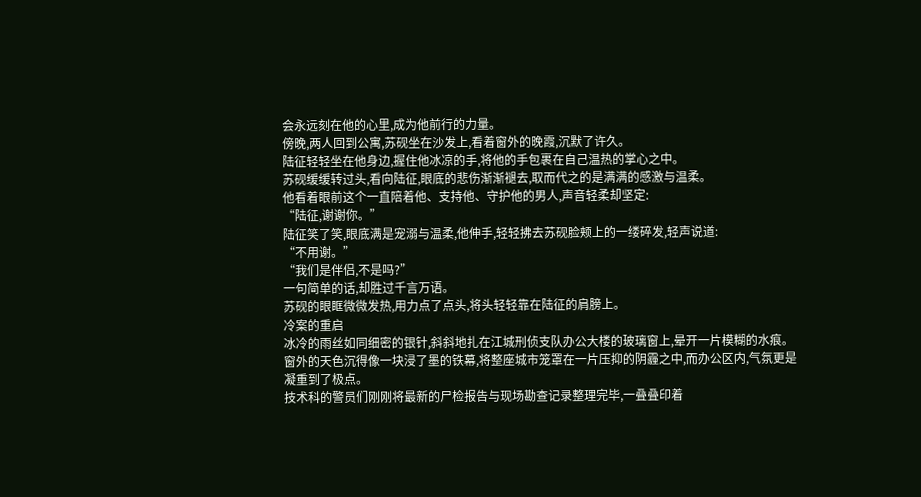会永远刻在他的心里,成为他前行的力量。
傍晚,两人回到公寓,苏砚坐在沙发上,看着窗外的晚霞,沉默了许久。
陆征轻轻坐在他身边,握住他冰凉的手,将他的手包裹在自己温热的掌心之中。
苏砚缓缓转过头,看向陆征,眼底的悲伤渐渐褪去,取而代之的是满满的感激与温柔。
他看着眼前这个一直陪着他、支持他、守护他的男人,声音轻柔却坚定:
“陆征,谢谢你。”
陆征笑了笑,眼底满是宠溺与温柔,他伸手,轻轻拂去苏砚脸颊上的一缕碎发,轻声说道:
“不用谢。”
“我们是伴侣,不是吗?”
一句简单的话,却胜过千言万语。
苏砚的眼眶微微发热,用力点了点头,将头轻轻靠在陆征的肩膀上。
冷案的重启
冰冷的雨丝如同细密的银针,斜斜地扎在江城刑侦支队办公大楼的玻璃窗上,晕开一片模糊的水痕。
窗外的天色沉得像一块浸了墨的铁幕,将整座城市笼罩在一片压抑的阴霾之中,而办公区内,气氛更是凝重到了极点。
技术科的警员们刚刚将最新的尸检报告与现场勘查记录整理完毕,一叠叠印着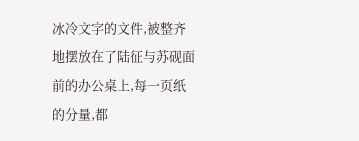冰冷文字的文件,被整齐地摆放在了陆征与苏砚面前的办公桌上,每一页纸的分量,都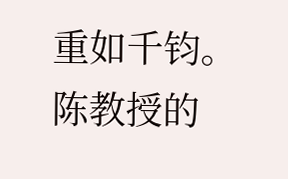重如千钧。
陈教授的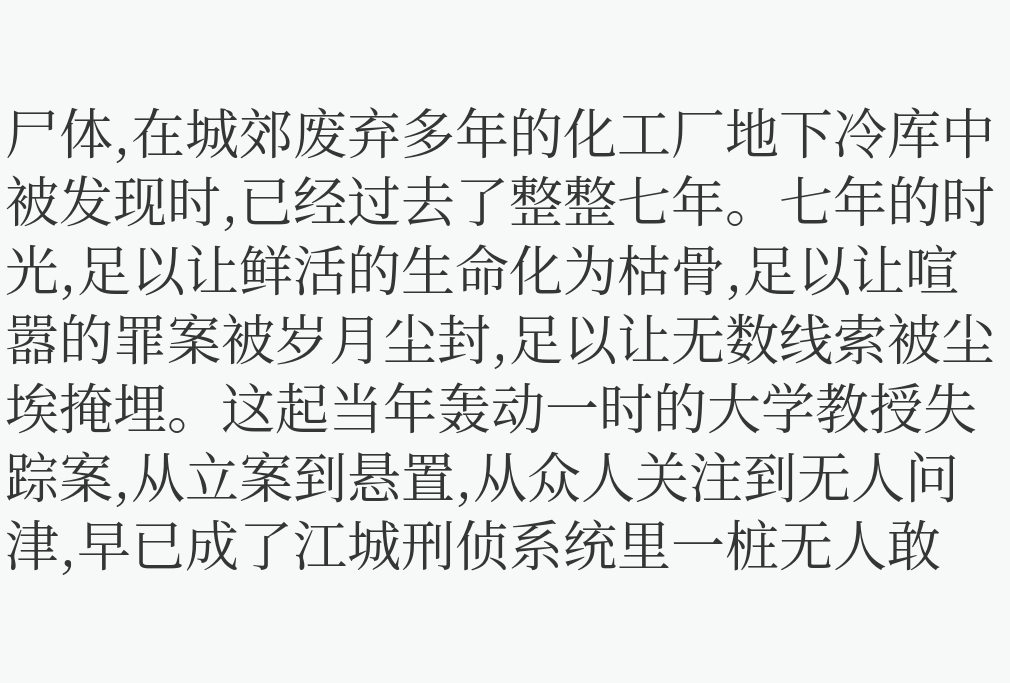尸体,在城郊废弃多年的化工厂地下冷库中被发现时,已经过去了整整七年。七年的时光,足以让鲜活的生命化为枯骨,足以让喧嚣的罪案被岁月尘封,足以让无数线索被尘埃掩埋。这起当年轰动一时的大学教授失踪案,从立案到悬置,从众人关注到无人问津,早已成了江城刑侦系统里一桩无人敢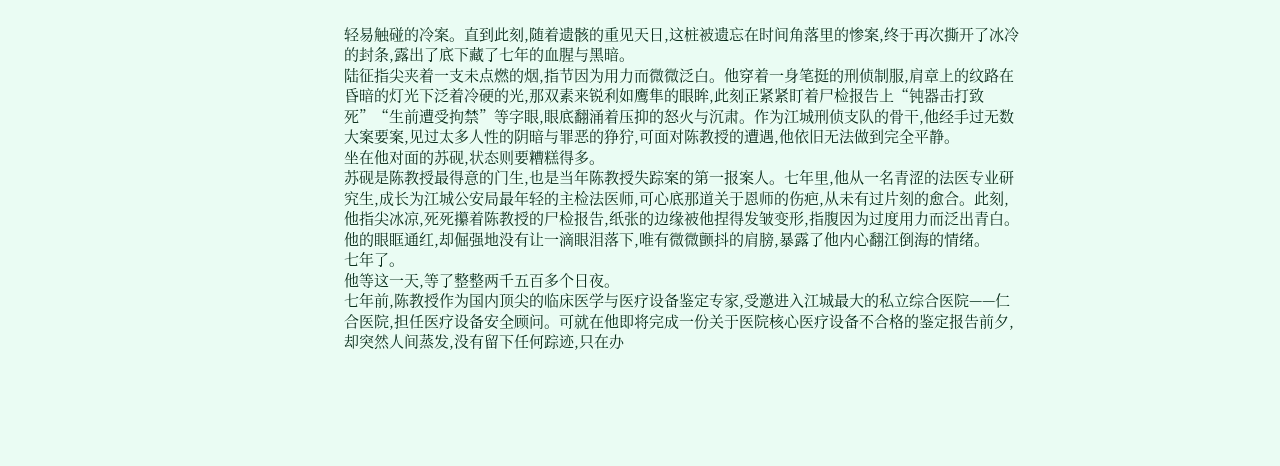轻易触碰的冷案。直到此刻,随着遗骸的重见天日,这桩被遗忘在时间角落里的惨案,终于再次撕开了冰冷的封条,露出了底下藏了七年的血腥与黑暗。
陆征指尖夹着一支未点燃的烟,指节因为用力而微微泛白。他穿着一身笔挺的刑侦制服,肩章上的纹路在昏暗的灯光下泛着冷硬的光,那双素来锐利如鹰隼的眼眸,此刻正紧紧盯着尸检报告上“钝器击打致死”“生前遭受拘禁”等字眼,眼底翻涌着压抑的怒火与沉肃。作为江城刑侦支队的骨干,他经手过无数大案要案,见过太多人性的阴暗与罪恶的狰狞,可面对陈教授的遭遇,他依旧无法做到完全平静。
坐在他对面的苏砚,状态则要糟糕得多。
苏砚是陈教授最得意的门生,也是当年陈教授失踪案的第一报案人。七年里,他从一名青涩的法医专业研究生,成长为江城公安局最年轻的主检法医师,可心底那道关于恩师的伤疤,从未有过片刻的愈合。此刻,他指尖冰凉,死死攥着陈教授的尸检报告,纸张的边缘被他捏得发皱变形,指腹因为过度用力而泛出青白。他的眼眶通红,却倔强地没有让一滴眼泪落下,唯有微微颤抖的肩膀,暴露了他内心翻江倒海的情绪。
七年了。
他等这一天,等了整整两千五百多个日夜。
七年前,陈教授作为国内顶尖的临床医学与医疗设备鉴定专家,受邀进入江城最大的私立综合医院——仁合医院,担任医疗设备安全顾问。可就在他即将完成一份关于医院核心医疗设备不合格的鉴定报告前夕,却突然人间蒸发,没有留下任何踪迹,只在办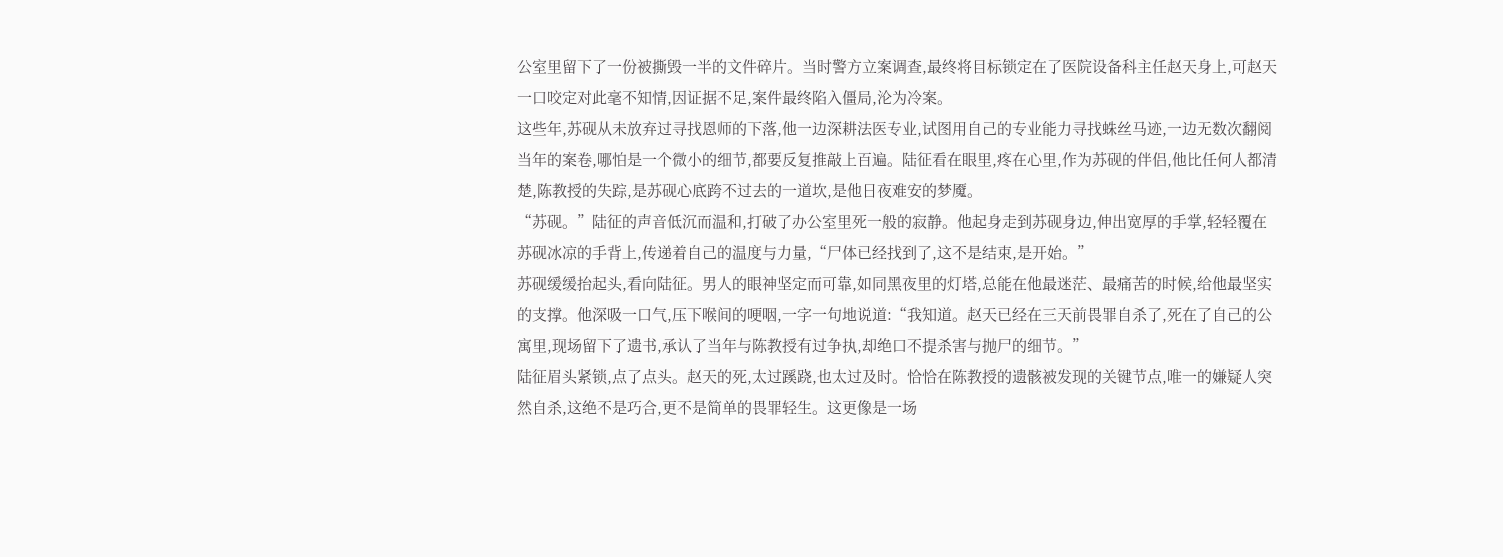公室里留下了一份被撕毁一半的文件碎片。当时警方立案调查,最终将目标锁定在了医院设备科主任赵天身上,可赵天一口咬定对此毫不知情,因证据不足,案件最终陷入僵局,沦为冷案。
这些年,苏砚从未放弃过寻找恩师的下落,他一边深耕法医专业,试图用自己的专业能力寻找蛛丝马迹,一边无数次翻阅当年的案卷,哪怕是一个微小的细节,都要反复推敲上百遍。陆征看在眼里,疼在心里,作为苏砚的伴侣,他比任何人都清楚,陈教授的失踪,是苏砚心底跨不过去的一道坎,是他日夜难安的梦魇。
“苏砚。”陆征的声音低沉而温和,打破了办公室里死一般的寂静。他起身走到苏砚身边,伸出宽厚的手掌,轻轻覆在苏砚冰凉的手背上,传递着自己的温度与力量,“尸体已经找到了,这不是结束,是开始。”
苏砚缓缓抬起头,看向陆征。男人的眼神坚定而可靠,如同黑夜里的灯塔,总能在他最迷茫、最痛苦的时候,给他最坚实的支撑。他深吸一口气,压下喉间的哽咽,一字一句地说道:“我知道。赵天已经在三天前畏罪自杀了,死在了自己的公寓里,现场留下了遗书,承认了当年与陈教授有过争执,却绝口不提杀害与抛尸的细节。”
陆征眉头紧锁,点了点头。赵天的死,太过蹊跷,也太过及时。恰恰在陈教授的遗骸被发现的关键节点,唯一的嫌疑人突然自杀,这绝不是巧合,更不是简单的畏罪轻生。这更像是一场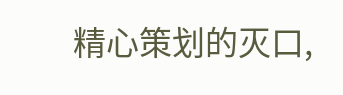精心策划的灭口,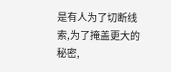是有人为了切断线索,为了掩盖更大的秘密,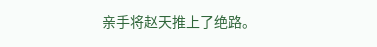亲手将赵天推上了绝路。